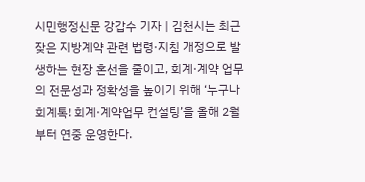시민행정신문 강갑수 기자 | 김천시는 최근 잦은 지방계약 관련 법령·지침 개정으로 발생하는 현장 혼선을 줄이고, 회계·계약 업무의 전문성과 정확성을 높이기 위해 ‘누구나 회계톡! 회계·계약업무 컨설팅’을 올해 2월부터 연중 운영한다.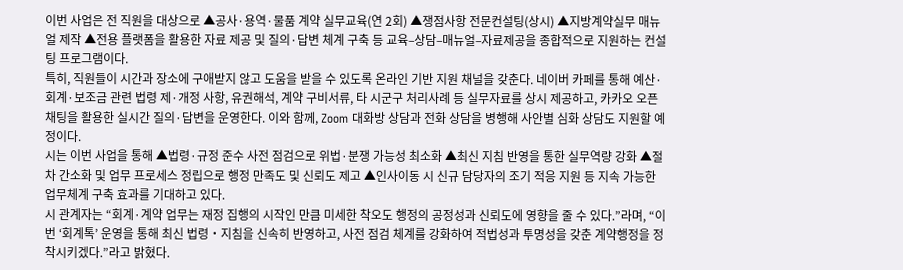이번 사업은 전 직원을 대상으로 ▲공사·용역·물품 계약 실무교육(연 2회) ▲쟁점사항 전문컨설팅(상시) ▲지방계약실무 매뉴얼 제작 ▲전용 플랫폼을 활용한 자료 제공 및 질의·답변 체계 구축 등 교육–상담–매뉴얼–자료제공을 종합적으로 지원하는 컨설팅 프로그램이다.
특히, 직원들이 시간과 장소에 구애받지 않고 도움을 받을 수 있도록 온라인 기반 지원 채널을 갖춘다. 네이버 카페를 통해 예산·회계·보조금 관련 법령 제·개정 사항, 유권해석, 계약 구비서류, 타 시군구 처리사례 등 실무자료를 상시 제공하고, 카카오 오픈채팅을 활용한 실시간 질의·답변을 운영한다. 이와 함께, Zoom 대화방 상담과 전화 상담을 병행해 사안별 심화 상담도 지원할 예정이다.
시는 이번 사업을 통해 ▲법령·규정 준수 사전 점검으로 위법·분쟁 가능성 최소화 ▲최신 지침 반영을 통한 실무역량 강화 ▲절차 간소화 및 업무 프로세스 정립으로 행정 만족도 및 신뢰도 제고 ▲인사이동 시 신규 담당자의 조기 적응 지원 등 지속 가능한 업무체계 구축 효과를 기대하고 있다.
시 관계자는 “회계·계약 업무는 재정 집행의 시작인 만큼 미세한 착오도 행정의 공정성과 신뢰도에 영향을 줄 수 있다.”라며, “이번 ‘회계톡’ 운영을 통해 최신 법령‧지침을 신속히 반영하고, 사전 점검 체계를 강화하여 적법성과 투명성을 갖춘 계약행정을 정착시키겠다.”라고 밝혔다.